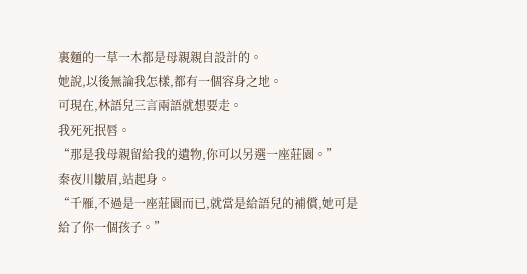裏麵的一草一木都是母親親自設計的。
她說,以後無論我怎樣,都有一個容身之地。
可現在,林語兒三言兩語就想要走。
我死死抿唇。
“那是我母親留給我的遺物,你可以另選一座莊園。”
秦夜川皺眉,站起身。
“千雁,不過是一座莊園而已,就當是給語兒的補償,她可是給了你一個孩子。”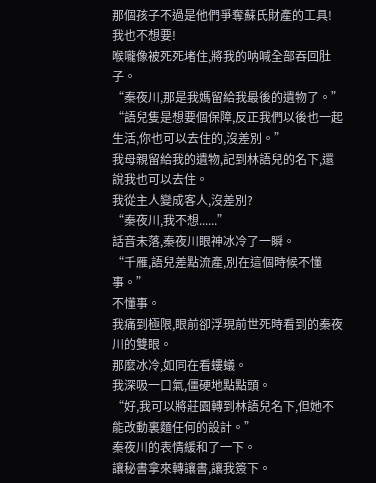那個孩子不過是他們爭奪蘇氏財產的工具!
我也不想要!
喉嚨像被死死堵住,將我的呐喊全部吞回肚子。
“秦夜川,那是我媽留給我最後的遺物了。”
“語兒隻是想要個保障,反正我們以後也一起生活,你也可以去住的,沒差別。”
我母親留給我的遺物,記到林語兒的名下,還說我也可以去住。
我從主人變成客人,沒差別?
“秦夜川,我不想......”
話音未落,秦夜川眼神冰冷了一瞬。
“千雁,語兒差點流產,別在這個時候不懂事。”
不懂事。
我痛到極限,眼前卻浮現前世死時看到的秦夜川的雙眼。
那麼冰冷,如同在看螻蟻。
我深吸一口氣,僵硬地點點頭。
“好,我可以將莊園轉到林語兒名下,但她不能改動裏麵任何的設計。”
秦夜川的表情緩和了一下。
讓秘書拿來轉讓書,讓我簽下。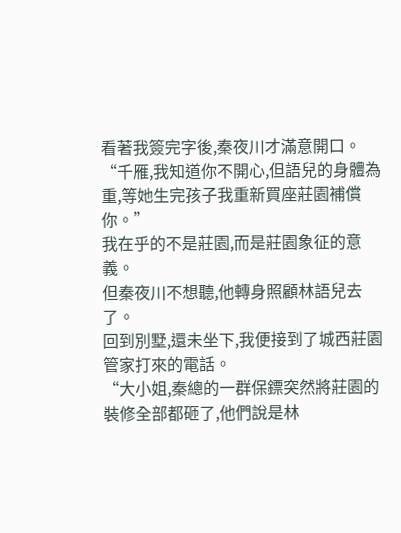看著我簽完字後,秦夜川才滿意開口。
“千雁,我知道你不開心,但語兒的身體為重,等她生完孩子我重新買座莊園補償你。”
我在乎的不是莊園,而是莊園象征的意義。
但秦夜川不想聽,他轉身照顧林語兒去了。
回到別墅,還未坐下,我便接到了城西莊園管家打來的電話。
“大小姐,秦總的一群保鏢突然將莊園的裝修全部都砸了,他們說是林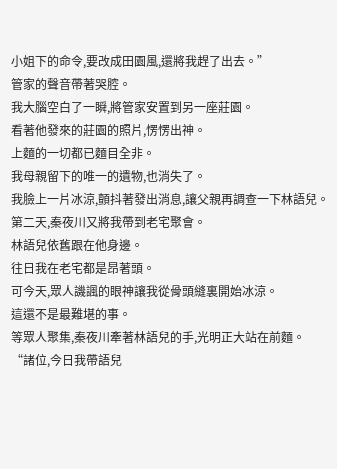小姐下的命令,要改成田園風,還將我趕了出去。”
管家的聲音帶著哭腔。
我大腦空白了一瞬,將管家安置到另一座莊園。
看著他發來的莊園的照片,愣愣出神。
上麵的一切都已麵目全非。
我母親留下的唯一的遺物,也消失了。
我臉上一片冰涼,顫抖著發出消息,讓父親再調查一下林語兒。
第二天,秦夜川又將我帶到老宅聚會。
林語兒依舊跟在他身邊。
往日我在老宅都是昂著頭。
可今天,眾人譏諷的眼神讓我從骨頭縫裏開始冰涼。
這還不是最難堪的事。
等眾人聚集,秦夜川牽著林語兒的手,光明正大站在前麵。
“諸位,今日我帶語兒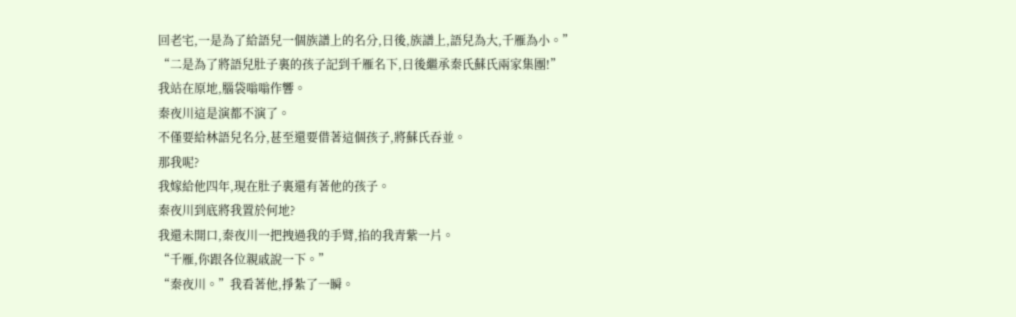回老宅,一是為了給語兒一個族譜上的名分,日後,族譜上,語兒為大,千雁為小。”
“二是為了將語兒肚子裏的孩子記到千雁名下,日後繼承秦氏蘇氏兩家集團!”
我站在原地,腦袋嗡嗡作響。
秦夜川這是演都不演了。
不僅要給林語兒名分,甚至還要借著這個孩子,將蘇氏吞並。
那我呢?
我嫁給他四年,現在肚子裏還有著他的孩子。
秦夜川到底將我置於何地?
我還未開口,秦夜川一把拽過我的手臂,掐的我青紫一片。
“千雁,你跟各位親戚說一下。”
“秦夜川。”我看著他,掙紮了一瞬。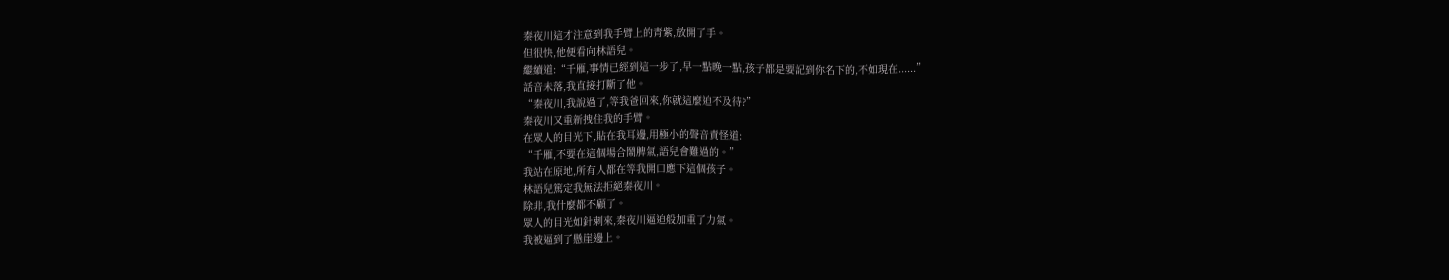秦夜川這才注意到我手臂上的青紫,放開了手。
但很快,他便看向林語兒。
繼續道:“千雁,事情已經到這一步了,早一點晚一點,孩子都是要記到你名下的,不如現在......”
話音未落,我直接打斷了他。
“秦夜川,我說過了,等我爸回來,你就這麼迫不及待?”
秦夜川又重新拽住我的手臂。
在眾人的目光下,貼在我耳邊,用極小的聲音責怪道:
“千雁,不要在這個場合鬧脾氣,語兒會難過的。”
我站在原地,所有人都在等我開口應下這個孩子。
林語兒篤定我無法拒絕秦夜川。
除非,我什麼都不顧了。
眾人的目光如針刺來,秦夜川逼迫般加重了力氣。
我被逼到了懸崖邊上。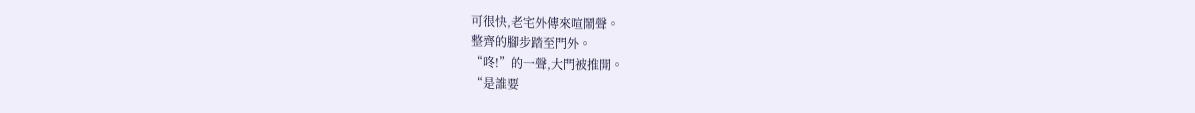可很快,老宅外傳來喧鬧聲。
整齊的腳步踏至門外。
“咚!”的一聲,大門被推開。
“是誰要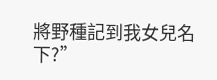將野種記到我女兒名下?”